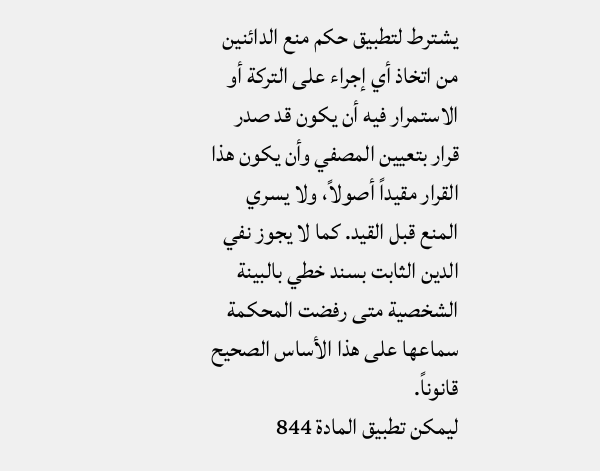يشترط لتطبيق حكم منع الدائنين من اتخاذ أي إجراء على التركة أو الاستمرار فيه أن يكون قد صدر قرار بتعيين المصفي وأن يكون هذا القرار مقيداً أصولاً، ولا يسري المنع قبل القيد. كما لا يجوز نفي الدين الثابت بسند خطي بالبينة الشخصية متى رفضت المحكمة سماعها على هذا الأساس الصحيح قانوناً.
ليمكن تطبيق المادة 844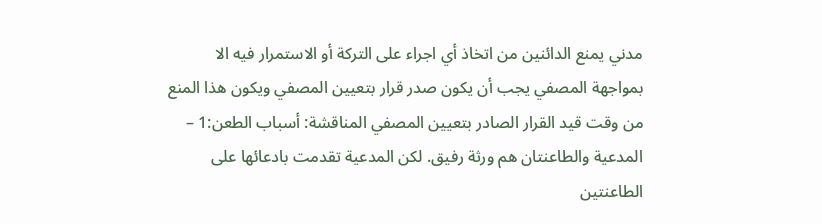مدني يمنع الدائنين من اتخاذ أي اجراء على التركة أو الاستمرار فيه الا بمواجهة المصفي يجب أن يكون صدر قرار بتعيين المصفي ويكون هذا المنع من وقت قيد القرار الصادر بتعيين المصفي المناقشة: أسباب الطعن:1 – المدعية والطاعنتان هم ورثة رفيق. لكن المدعية تقدمت بادعائها على الطاعنتين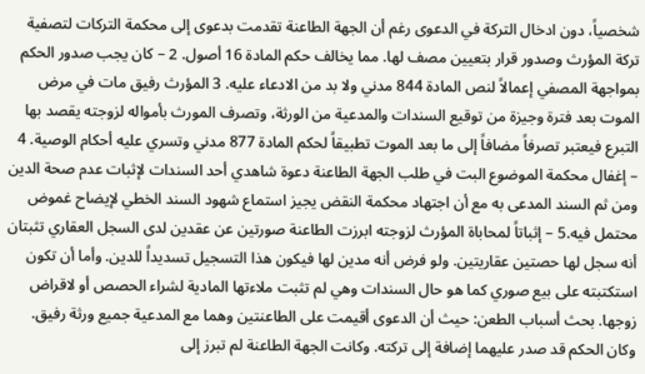شخصياً، دون ادخال التركة في الدعوى رغم أن الجهة الطاعنة تقدمت بدعوى إلى محكمة التركات لتصفية تركة المؤرث وصدور قرار بتعيين مصف لها. مما يخالف حكم المادة 16 أصول. 2 – كان يجب صدور الحكم بمواجهة المصفي إعمالاً لنص المادة 844 مدني ولا بد من الادعاء عليه. 3 المؤرث رفيق مات في مرض الموت بعد فترة وجيزة من توقيع السندات والمدعية من الورثة، وتصرف المورث بأمواله لزوجته يقصد بها التبرع فيعتبر تصرفاً مضافاً إلى ما بعد الموت تطبيقاً لحكم المادة 877 مدني وتسري عليه أحكام الوصية. 4 – إغفال محكمة الموضوع البت في طلب الجهة الطاعنة دعوة شاهدي أحد السندات لإثبات عدم صحة الدين ومن ثم السند المدعى به مع أن اجتهاد محكمة النقض يجيز استماع شهود السند الخطي لإيضاح غموض محتمل فيه.5 – إثباتاً لمحاباة المؤرث لزوجته ابرزت الطاعنة صورتين عن عقدين لدى السجل العقاري تثبتان أنه سجل لها حصتين عقاريتين. ولو فرض أنه مدين لها فيكون هذا التسجيل تسديداً للدين. وأما أن تكون استكتبته على بيع صوري كما هو حال السندات وهي لم تثبت ملاءتها المادية لشراء الحصص أو لاقراض زوجها. بحث أسباب الطعن: حيث أن الدعوى أقيمت على الطاعنتين وهما مع المدعية جميع ورثة رفيق. وكان الحكم قد صدر عليهما إضافة إلى تركته. وكانت الجهة الطاعنة لم تبرز إلى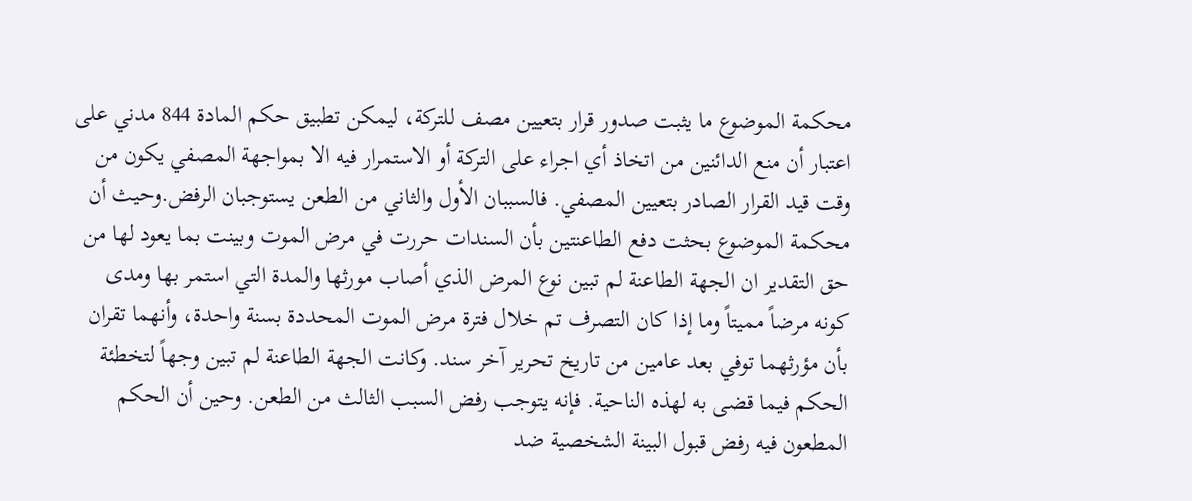محكمة الموضوع ما يثبت صدور قرار بتعيين مصف للتركة، ليمكن تطبيق حكم المادة 844 مدني على اعتبار أن منع الدائنين من اتخاذ أي اجراء على التركة أو الاستمرار فيه الا بمواجهة المصفي يكون من وقت قيد القرار الصادر بتعيين المصفي. فالسببان الأول والثاني من الطعن يستوجبان الرفض.وحيث أن محكمة الموضوع بحثت دفع الطاعنتين بأن السندات حررت في مرض الموت وبينت بما يعود لها من حق التقدير ان الجهة الطاعنة لم تبين نوع المرض الذي أصاب مورثها والمدة التي استمر بها ومدى كونه مرضاً مميتاً وما إذا كان التصرف تم خلال فترة مرض الموت المحددة بسنة واحدة، وأنهما تقران بأن مؤرثهما توفي بعد عامين من تاريخ تحرير آخر سند. وكانت الجهة الطاعنة لم تبين وجهاً لتخطئة الحكم فيما قضى به لهذه الناحية. فإنه يتوجب رفض السبب الثالث من الطعن. وحين أن الحكم المطعون فيه رفض قبول البينة الشخصية ضد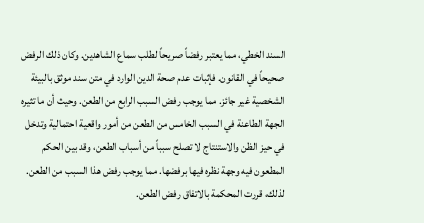السند الخطي، مما يعتبر رفضاً صريحاً لطلب سماع الشاهدين. وكان ذلك الرفض صحيحاً في القانون. فإثبات عدم صحة الدين الوارد في متن سند موثق بالبيئة الشخصية غير جائز. مما يوجب رفض السبب الرابع من الطعن. وحيث أن ما تثيره الجهة الطاعنة في السبب الخامس من الطعن من أمور واقعية احتمالية وتدخل في حيز الظن والاستنتاج لا تصلح سبباً من أسباب الطعن، وقد بين الحكم المطعون فيه وجهة نظره فيها برفضها. مما يوجب رفض هذا السبب من الطعن. لذلك، قررت المحكمة بالاتفاق رفض الطعن.